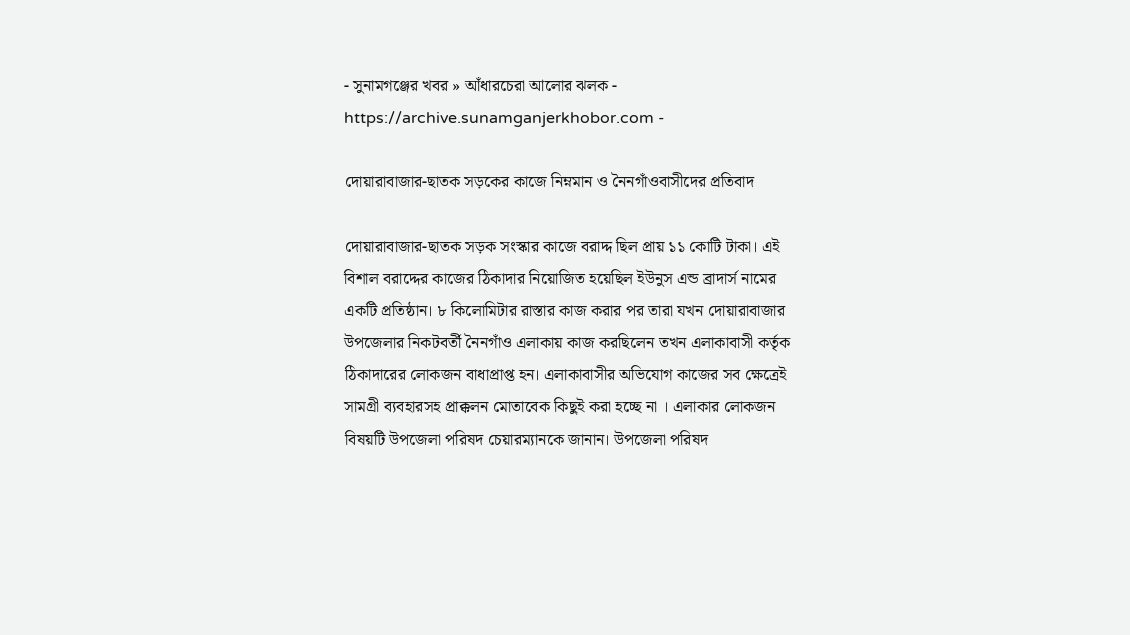- সুনামগঞ্জের খবর » আঁধারচেরা আলোর ঝলক - https://archive.sunamganjerkhobor.com -

দোয়ারাবাজার-ছাতক সড়কের কাজে নিম্নমান ও নৈনগাঁওবাসীদের প্রতিবাদ

দোয়ারাবাজার-ছাতক সড়ক সংস্কার কাজে বরাদ্দ ছিল প্রায় ১১ কোটি টাকা। এই বিশাল বরাদ্দের কাজের ঠিকাদার নিয়োজিত হয়েছিল ইউনুস এন্ড ব্রাদার্স নামের একটি প্রতিষ্ঠান। ৮ কিলোমিটার রাস্তার কাজ করার পর তারা যখন দোয়ারাবাজার উপজেলার নিকটবর্তী নৈনগাঁও এলাকায় কাজ করছিলেন তখন এলাকাবাসী কর্তৃক ঠিকাদারের লোকজন বাধাপ্রাপ্ত হন। এলাকাবাসীর অভিযোগ কাজের সব ক্ষেত্রেই সামগ্রী ব্যবহারসহ প্রাক্কলন মোতাবেক কিছুই করা হচ্ছে না । এলাকার লোকজন বিষয়টি উপজেলা পরিষদ চেয়ারম্যানকে জানান। উপজেলা পরিষদ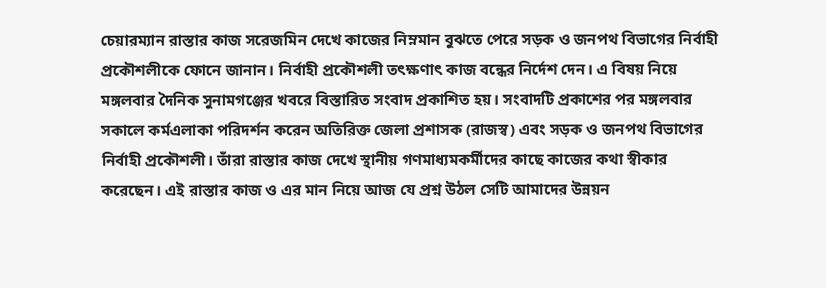চেয়ারম্যান রাস্তার কাজ সরেজমিন দেখে কাজের নিম্নমান বুঝতে পেরে সড়ক ও জনপথ বিভাগের নির্বাহী প্রকৌশলীকে ফোনে জানান। নির্বাহী প্রকৌশলী তৎক্ষণাৎ কাজ বন্ধের নির্দেশ দেন। এ বিষয় নিয়ে মঙ্গলবার দৈনিক সুনামগঞ্জের খবরে বিস্তারিত সংবাদ প্রকাশিত হয়। সংবাদটি প্রকাশের পর মঙ্গলবার সকালে কর্মএলাকা পরিদর্শন করেন অতিরিক্ত জেলা প্রশাসক (রাজস্ব) এবং সড়ক ও জনপথ বিভাগের নির্বাহী প্রকৌশলী। তাঁরা রাস্তার কাজ দেখে স্থানীয় গণমাধ্যমকর্মীদের কাছে কাজের কথা স্বীকার করেছেন। এই রাস্তার কাজ ও এর মান নিয়ে আজ যে প্রশ্ন উঠল সেটি আমাদের উন্নয়ন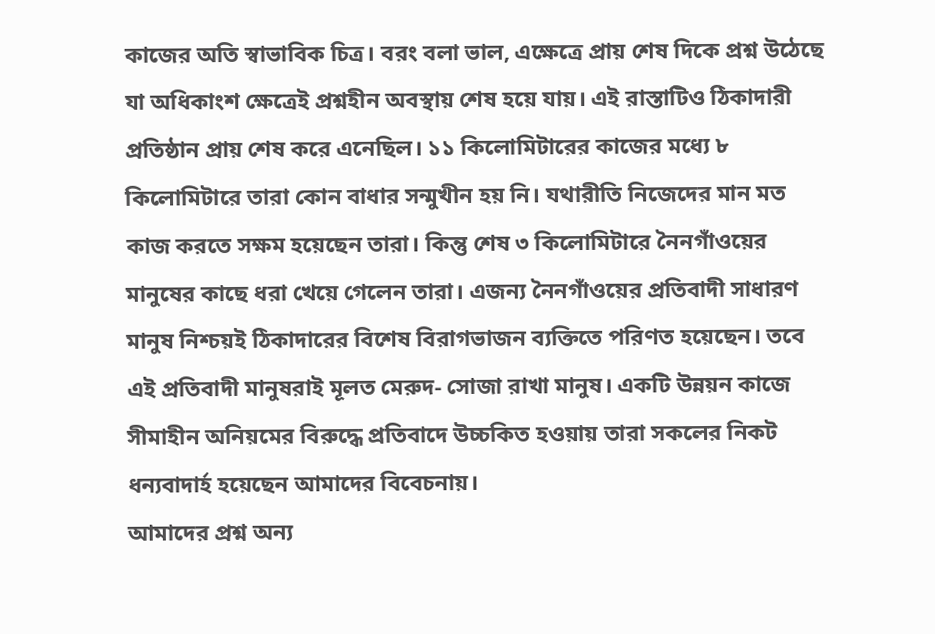কাজের অতি স্বাভাবিক চিত্র। বরং বলা ভাল, এক্ষেত্রে প্রায় শেষ দিকে প্রশ্ন উঠেছে যা অধিকাংশ ক্ষেত্রেই প্রশ্নহীন অবস্থায় শেষ হয়ে যায়। এই রাস্তাটিও ঠিকাদারী প্রতিষ্ঠান প্রায় শেষ করে এনেছিল। ১১ কিলোমিটারের কাজের মধ্যে ৮ কিলোমিটারে তারা কোন বাধার সন্মুখীন হয় নি। যথারীতি নিজেদের মান মত কাজ করতে সক্ষম হয়েছেন তারা। কিন্তু শেষ ৩ কিলোমিটারে নৈনগাঁওয়ের মানুষের কাছে ধরা খেয়ে গেলেন তারা। এজন্য নৈনগাঁওয়ের প্রতিবাদী সাধারণ মানুষ নিশ্চয়ই ঠিকাদারের বিশেষ বিরাগভাজন ব্যক্তিতে পরিণত হয়েছেন। তবে এই প্রতিবাদী মানুষরাই মূলত মেরুদ- সোজা রাখা মানুষ। একটি উন্নয়ন কাজে সীমাহীন অনিয়মের বিরুদ্ধে প্রতিবাদে উচ্চকিত হওয়ায় তারা সকলের নিকট ধন্যবাদার্হ হয়েছেন আমাদের বিবেচনায়।
আমাদের প্রশ্ন অন্য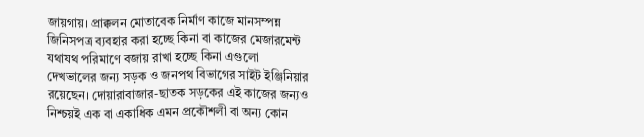জায়গায়। প্রাক্কলন মোতাবেক নির্মাণ কাজে মানসম্পন্ন জিনিসপত্র ব্যবহার করা হচ্ছে কিনা বা কাজের মেজারমেন্ট যথাযথ পরিমাণে বজায় রাখা হচ্ছে কিনা এগুলো দেখভালের জন্য সড়ক ও জনপথ বিভাগের সাইট ইঞ্জিনিয়ার রয়েছেন। দোয়ারাবাজার-ছাতক সড়কের এই কাজের জন্যও নিশ্চয়ই এক বা একাধিক এমন প্রকৌশলী বা অন্য কোন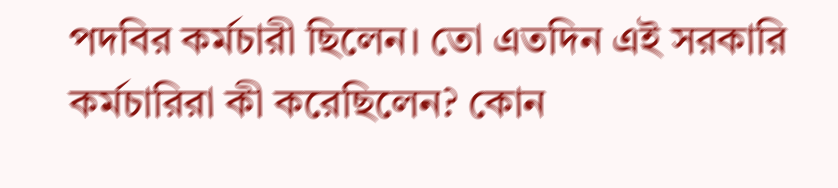পদবির কর্মচারী ছিলেন। তো এতদিন এই সরকারি কর্মচারিরা কী করেছিলেন? কোন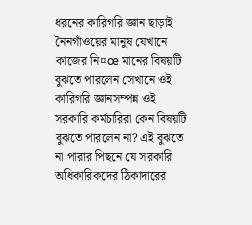ধরনের কারিগরি জ্ঞান ছাড়াই নৈনগাঁওয়ের মানুষ যেখানে কাজের নি¤œ মানের বিষয়টি বুঝতে পারলেন সেখানে ওই কারিগরি জ্ঞানসম্পন্ন ওই সরকারি কর্মচারিরা কেন বিষয়টি বুঝতে পারলেন না? এই বুঝতে না পারার পিছনে যে সরকারি অধিকারিকদের ঠিকাদারের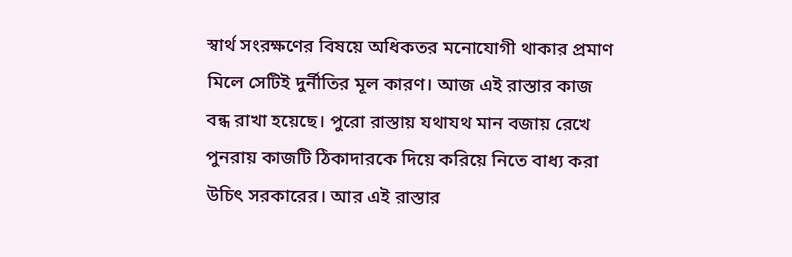স্বার্থ সংরক্ষণের বিষয়ে অধিকতর মনোযোগী থাকার প্রমাণ মিলে সেটিই দুর্নীতির মূল কারণ। আজ এই রাস্তার কাজ বন্ধ রাখা হয়েছে। পুরো রাস্তায় যথাযথ মান বজায় রেখে পুনরায় কাজটি ঠিকাদারকে দিয়ে করিয়ে নিতে বাধ্য করা উচিৎ সরকারের। আর এই রাস্তার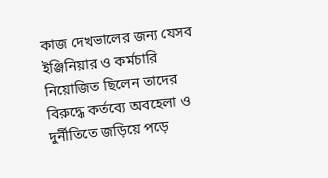কাজ দেখভালের জন্য যেসব ইঞ্জিনিয়ার ও কর্মচারি নিয়োজিত ছিলেন তাদের বিরুদ্ধে কর্তব্যে অবহেলা ও দুর্নীতিতে জড়িয়ে পড়ে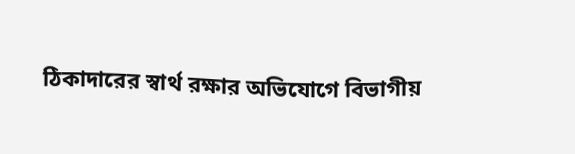ঠিকাদারের স্বার্থ রক্ষার অভিযোগে বিভাগীয়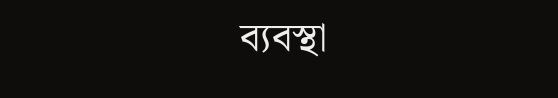ব্যবস্থা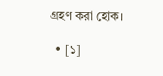গ্রহণ করা হোক।

  • [১]